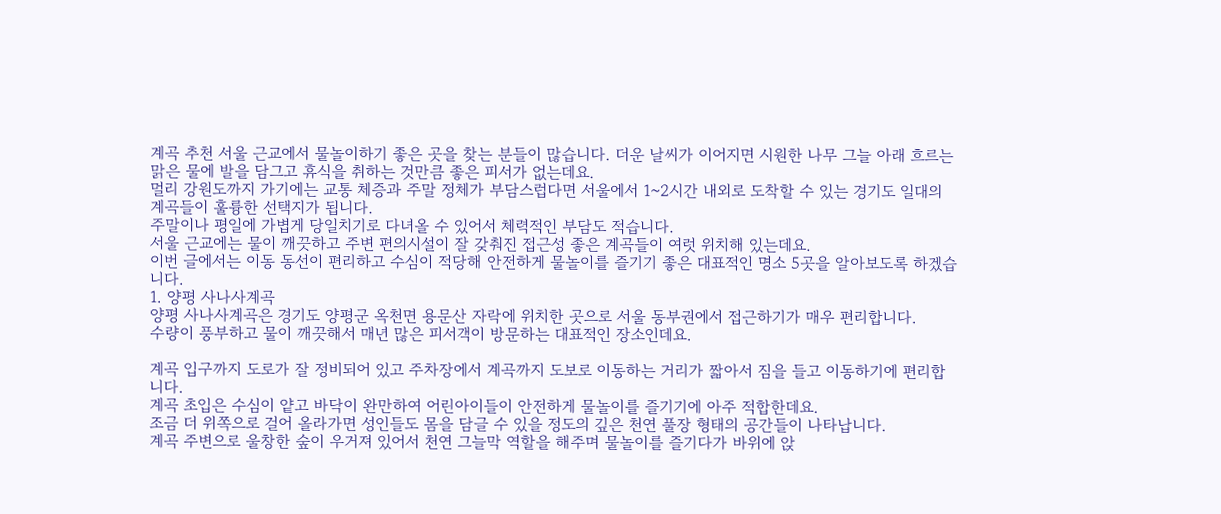계곡 추천 서울 근교에서 물놀이하기 좋은 곳을 찾는 분들이 많습니다. 더운 날씨가 이어지면 시원한 나무 그늘 아래 흐르는 맑은 물에 발을 담그고 휴식을 취하는 것만큼 좋은 피서가 없는데요.
멀리 강원도까지 가기에는 교통 체증과 주말 정체가 부담스럽다면 서울에서 1~2시간 내외로 도착할 수 있는 경기도 일대의 계곡들이 훌륭한 선택지가 됩니다.
주말이나 평일에 가볍게 당일치기로 다녀올 수 있어서 체력적인 부담도 적습니다.
서울 근교에는 물이 깨끗하고 주변 편의시설이 잘 갖춰진 접근성 좋은 계곡들이 여럿 위치해 있는데요.
이번 글에서는 이동 동선이 편리하고 수심이 적당해 안전하게 물놀이를 즐기기 좋은 대표적인 명소 5곳을 알아보도록 하겠습니다.
1. 양평 사나사계곡
양평 사나사계곡은 경기도 양평군 옥천면 용문산 자락에 위치한 곳으로 서울 동부권에서 접근하기가 매우 편리합니다.
수량이 풍부하고 물이 깨끗해서 매년 많은 피서객이 방문하는 대표적인 장소인데요.

계곡 입구까지 도로가 잘 정비되어 있고 주차장에서 계곡까지 도보로 이동하는 거리가 짧아서 짐을 들고 이동하기에 편리합니다.
계곡 초입은 수심이 얕고 바닥이 완만하여 어린아이들이 안전하게 물놀이를 즐기기에 아주 적합한데요.
조금 더 위쪽으로 걸어 올라가면 성인들도 몸을 담글 수 있을 정도의 깊은 천연 풀장 형태의 공간들이 나타납니다.
계곡 주변으로 울창한 숲이 우거져 있어서 천연 그늘막 역할을 해주며 물놀이를 즐기다가 바위에 앉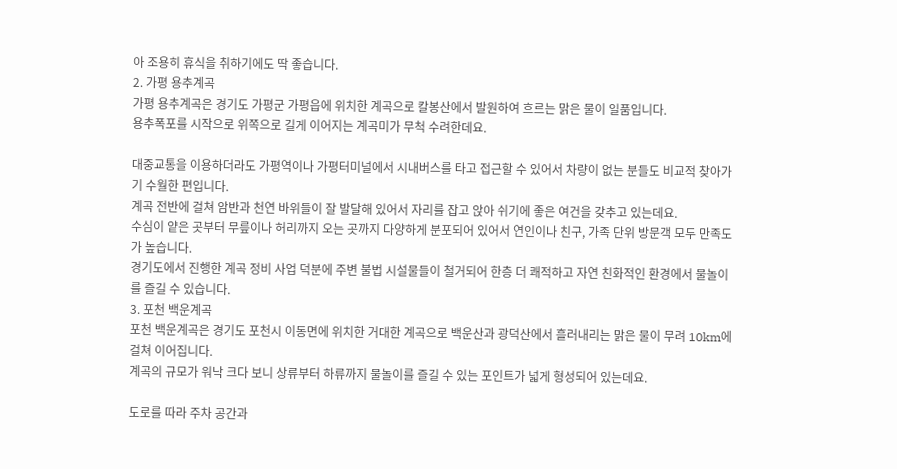아 조용히 휴식을 취하기에도 딱 좋습니다.
2. 가평 용추계곡
가평 용추계곡은 경기도 가평군 가평읍에 위치한 계곡으로 칼봉산에서 발원하여 흐르는 맑은 물이 일품입니다.
용추폭포를 시작으로 위쪽으로 길게 이어지는 계곡미가 무척 수려한데요.

대중교통을 이용하더라도 가평역이나 가평터미널에서 시내버스를 타고 접근할 수 있어서 차량이 없는 분들도 비교적 찾아가기 수월한 편입니다.
계곡 전반에 걸쳐 암반과 천연 바위들이 잘 발달해 있어서 자리를 잡고 앉아 쉬기에 좋은 여건을 갖추고 있는데요.
수심이 얕은 곳부터 무릎이나 허리까지 오는 곳까지 다양하게 분포되어 있어서 연인이나 친구, 가족 단위 방문객 모두 만족도가 높습니다.
경기도에서 진행한 계곡 정비 사업 덕분에 주변 불법 시설물들이 철거되어 한층 더 쾌적하고 자연 친화적인 환경에서 물놀이를 즐길 수 있습니다.
3. 포천 백운계곡
포천 백운계곡은 경기도 포천시 이동면에 위치한 거대한 계곡으로 백운산과 광덕산에서 흘러내리는 맑은 물이 무려 10km에 걸쳐 이어집니다.
계곡의 규모가 워낙 크다 보니 상류부터 하류까지 물놀이를 즐길 수 있는 포인트가 넓게 형성되어 있는데요.

도로를 따라 주차 공간과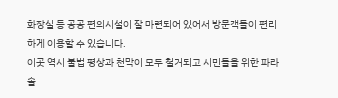화장실 등 공공 편의시설이 잘 마련되어 있어서 방문객들이 편리하게 이용할 수 있습니다.
이곳 역시 불법 평상과 천막이 모두 철거되고 시민들을 위한 파라솔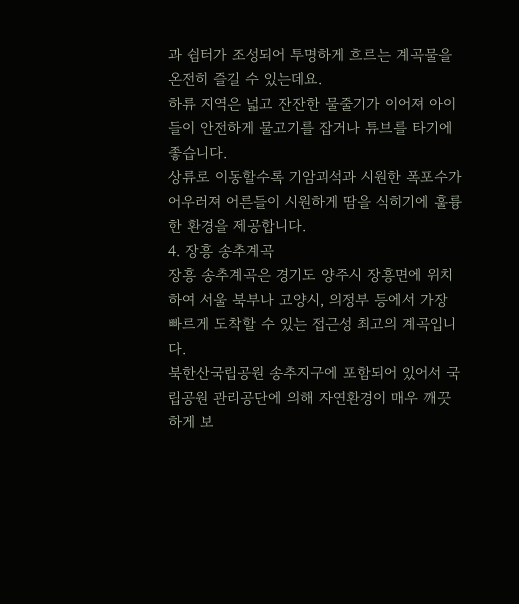과 쉼터가 조성되어 투명하게 흐르는 계곡물을 온전히 즐길 수 있는데요.
하류 지역은 넓고 잔잔한 물줄기가 이어져 아이들이 안전하게 물고기를 잡거나 튜브를 타기에 좋습니다.
상류로 이동할수록 기암괴석과 시원한 폭포수가 어우러져 어른들이 시원하게 땀을 식히기에 훌륭한 환경을 제공합니다.
4. 장흥 송추계곡
장흥 송추계곡은 경기도 양주시 장흥면에 위치하여 서울 북부나 고양시, 의정부 등에서 가장 빠르게 도착할 수 있는 접근성 최고의 계곡입니다.
북한산국립공원 송추지구에 포함되어 있어서 국립공원 관리공단에 의해 자연환경이 매우 깨끗하게 보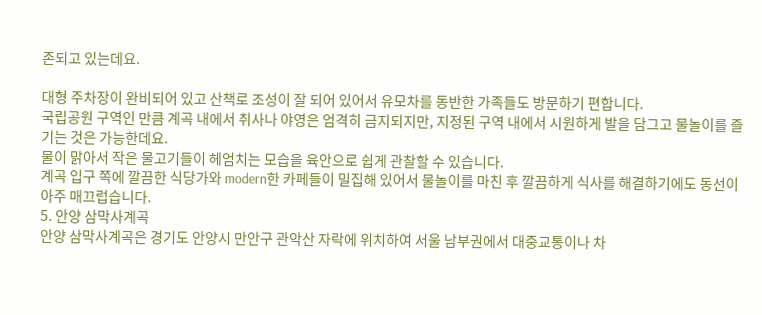존되고 있는데요.

대형 주차장이 완비되어 있고 산책로 조성이 잘 되어 있어서 유모차를 동반한 가족들도 방문하기 편합니다.
국립공원 구역인 만큼 계곡 내에서 취사나 야영은 엄격히 금지되지만, 지정된 구역 내에서 시원하게 발을 담그고 물놀이를 즐기는 것은 가능한데요.
물이 맑아서 작은 물고기들이 헤엄치는 모습을 육안으로 쉽게 관찰할 수 있습니다.
계곡 입구 쪽에 깔끔한 식당가와 modern한 카페들이 밀집해 있어서 물놀이를 마친 후 깔끔하게 식사를 해결하기에도 동선이 아주 매끄럽습니다.
5. 안양 삼막사계곡
안양 삼막사계곡은 경기도 안양시 만안구 관악산 자락에 위치하여 서울 남부권에서 대중교통이나 차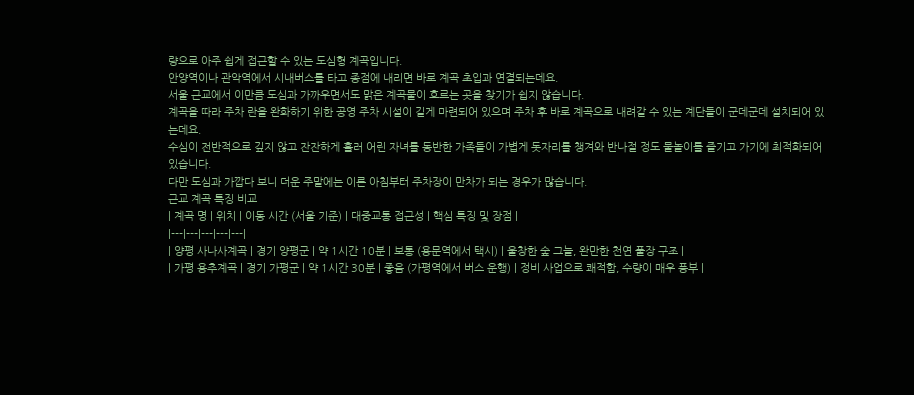량으로 아주 쉽게 접근할 수 있는 도심형 계곡입니다.
안양역이나 관악역에서 시내버스를 타고 종점에 내리면 바로 계곡 초입과 연결되는데요.
서울 근교에서 이만큼 도심과 가까우면서도 맑은 계곡물이 흐르는 곳을 찾기가 쉽지 않습니다.
계곡을 따라 주차 란을 완화하기 위한 공영 주차 시설이 길게 마련되어 있으며 주차 후 바로 계곡으로 내려갈 수 있는 계단들이 군데군데 설치되어 있는데요.
수심이 전반적으로 깊지 않고 잔잔하게 흘러 어린 자녀를 동반한 가족들이 가볍게 돗자리를 챙겨와 반나절 정도 물놀이를 즐기고 가기에 최적화되어 있습니다.
다만 도심과 가깝다 보니 더운 주말에는 이른 아침부터 주차장이 만차가 되는 경우가 많습니다.
근교 계곡 특징 비교
| 계곡 명 | 위치 | 이동 시간 (서울 기준) | 대중교통 접근성 | 핵심 특징 및 장점 |
|---|---|---|---|---|
| 양평 사나사계곡 | 경기 양평군 | 약 1시간 10분 | 보통 (용문역에서 택시) | 울창한 숲 그늘, 완만한 천연 풀장 구조 |
| 가평 용추계곡 | 경기 가평군 | 약 1시간 30분 | 좋음 (가평역에서 버스 운행) | 정비 사업으로 쾌적함, 수량이 매우 풍부 |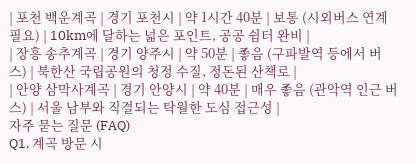| 포천 백운계곡 | 경기 포천시 | 약 1시간 40분 | 보통 (시외버스 연계 필요) | 10km에 달하는 넓은 포인트, 공공 쉼터 완비 |
| 장흥 송추계곡 | 경기 양주시 | 약 50분 | 좋음 (구파발역 등에서 버스) | 북한산 국립공원의 청정 수질, 정돈된 산책로 |
| 안양 삼막사계곡 | 경기 안양시 | 약 40분 | 매우 좋음 (관악역 인근 버스) | 서울 남부와 직결되는 탁월한 도심 접근성 |
자주 묻는 질문 (FAQ)
Q1. 계곡 방문 시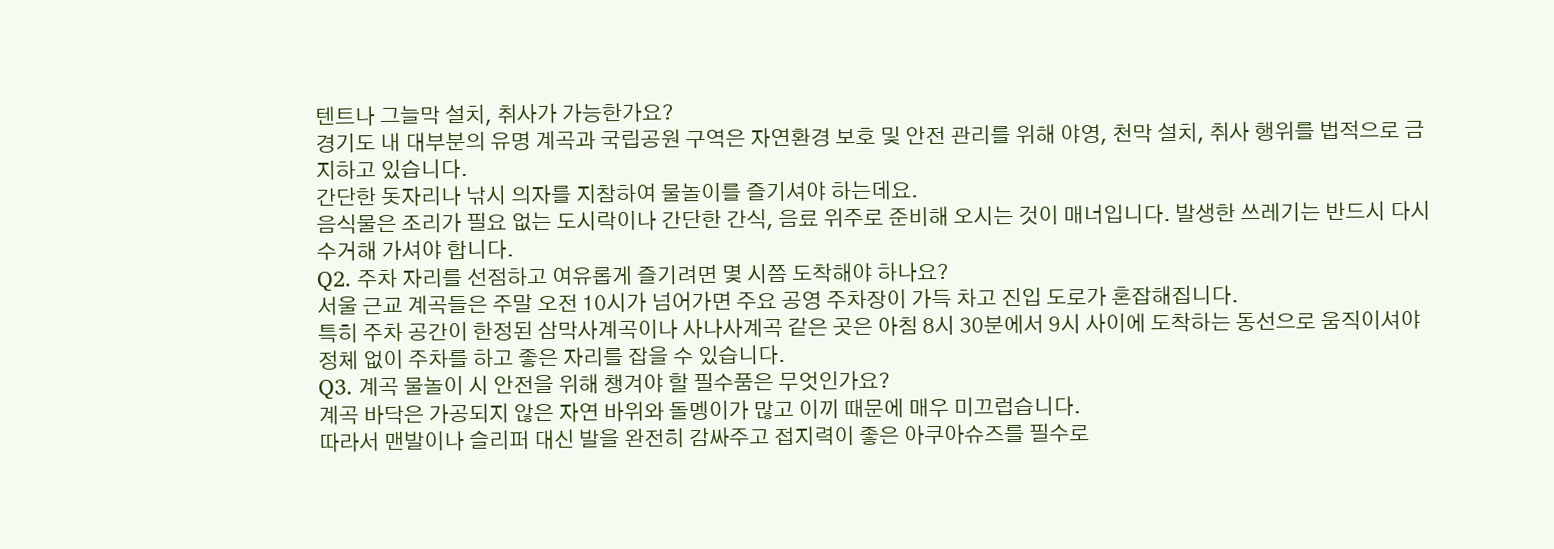텐트나 그늘막 설치, 취사가 가능한가요?
경기도 내 대부분의 유명 계곡과 국립공원 구역은 자연환경 보호 및 안전 관리를 위해 야영, 천막 설치, 취사 행위를 법적으로 금지하고 있습니다.
간단한 돗자리나 낚시 의자를 지참하여 물놀이를 즐기셔야 하는데요.
음식물은 조리가 필요 없는 도시락이나 간단한 간식, 음료 위주로 준비해 오시는 것이 매너입니다. 발생한 쓰레기는 반드시 다시 수거해 가셔야 합니다.
Q2. 주차 자리를 선점하고 여유롭게 즐기려면 몇 시쯤 도착해야 하나요?
서울 근교 계곡들은 주말 오전 10시가 넘어가면 주요 공영 주차장이 가득 차고 진입 도로가 혼잡해집니다.
특히 주차 공간이 한정된 삼막사계곡이나 사나사계곡 같은 곳은 아침 8시 30분에서 9시 사이에 도착하는 동선으로 움직이셔야 정체 없이 주차를 하고 좋은 자리를 잡을 수 있습니다.
Q3. 계곡 물놀이 시 안전을 위해 챙겨야 할 필수품은 무엇인가요?
계곡 바닥은 가공되지 않은 자연 바위와 돌멩이가 많고 이끼 때문에 매우 미끄럽습니다.
따라서 맨발이나 슬리퍼 대신 발을 완전히 감싸주고 접지력이 좋은 아쿠아슈즈를 필수로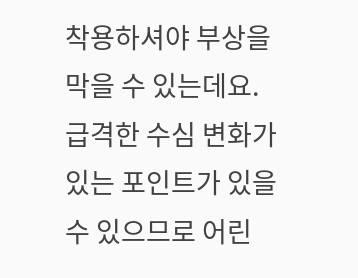착용하셔야 부상을 막을 수 있는데요.
급격한 수심 변화가 있는 포인트가 있을 수 있으므로 어린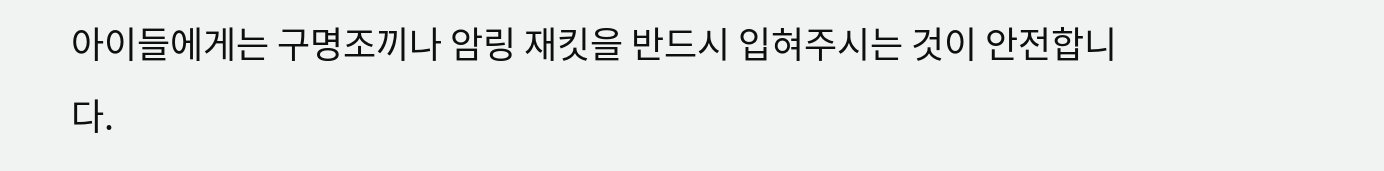아이들에게는 구명조끼나 암링 재킷을 반드시 입혀주시는 것이 안전합니다.